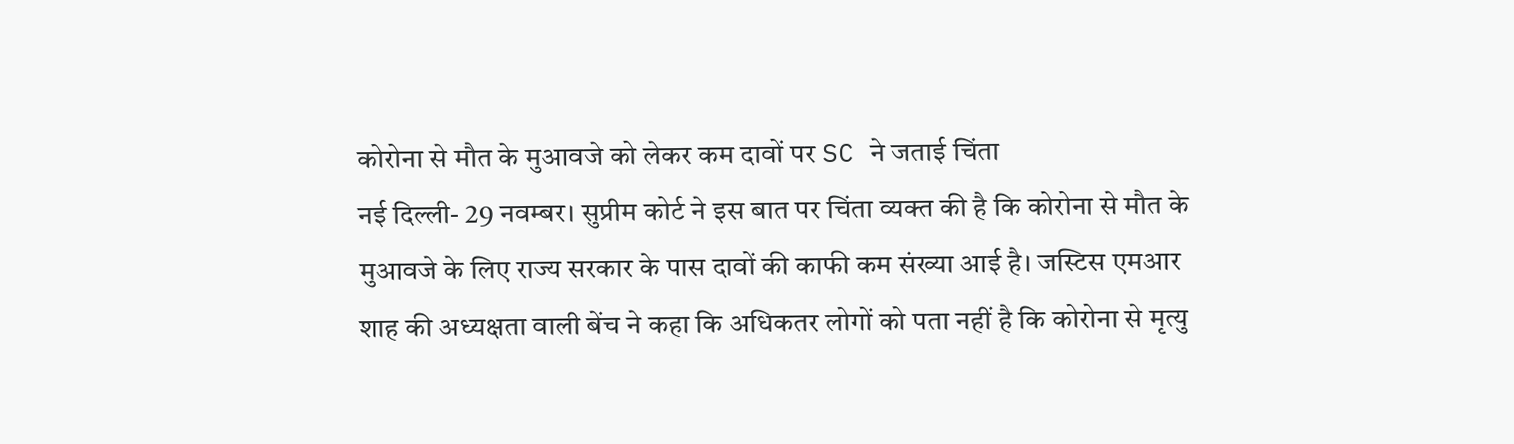कोरोना से मौत के मुआवजे को लेकर कम दावों पर SC ने जताई चिंता
नई दिल्ली- 29 नवम्बर। सुप्रीम कोर्ट ने इस बात पर चिंता व्यक्त की है कि कोरोना से मौत के मुआवजे के लिए राज्य सरकार के पास दावों की काफी कम संख्या आई है। जस्टिस एमआर शाह की अध्यक्षता वाली बेंच ने कहा कि अधिकतर लोगों को पता नहीं है कि कोरोना से मृत्यु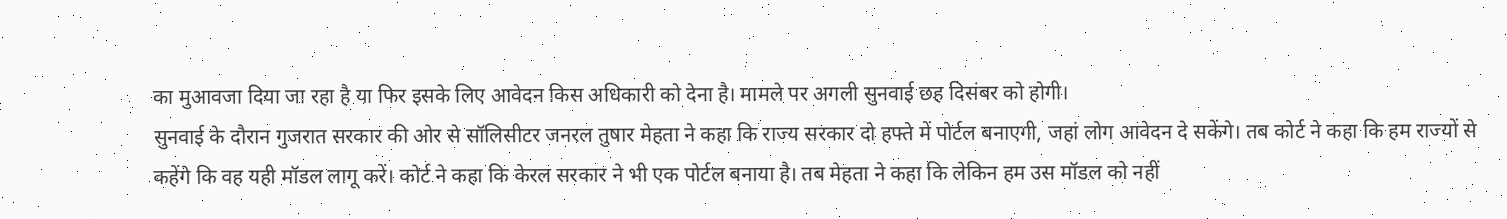का मुआवजा दिया जा रहा है या फिर इसके लिए आवेदन किस अधिकारी को देना है। मामले पर अगली सुनवाई छह दिसंबर को होगी।
सुनवाई के दौरान गुजरात सरकार की ओर से सॉलिसीटर जनरल तुषार मेहता ने कहा कि राज्य सरकार दो हफ्ते में पोर्टल बनाएगी, जहां लोग आवेदन दे सकेंगे। तब कोर्ट ने कहा कि हम राज्यों से कहेंगे कि वह यही मॉडल लागू करें। कोर्ट ने कहा कि केरल सरकार ने भी एक पोर्टल बनाया है। तब मेहता ने कहा कि लेकिन हम उस मॉडल को नहीं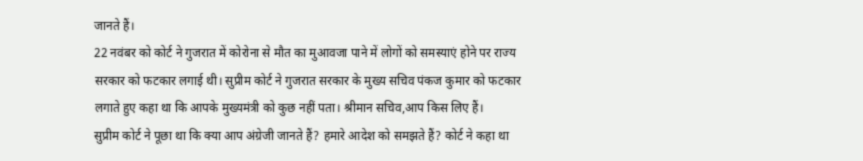जानते हैं।
22 नवंबर को कोर्ट ने गुजरात में कोरोना से मौत का मुआवजा पाने में लोगों को समस्याएं होने पर राज्य सरकार को फटकार लगाई थी। सुप्रीम कोर्ट ने गुजरात सरकार के मुख्य सचिव पंकज कुमार को फटकार लगाते हुए कहा था कि आपके मुख्यमंत्री को कुछ नहीं पता। श्रीमान सचिव,आप किस लिए हैं।
सुप्रीम कोर्ट ने पूछा था कि क्या आप अंग्रेजी जानते हैं? हमारे आदेश को समझते हैं? कोर्ट ने कहा था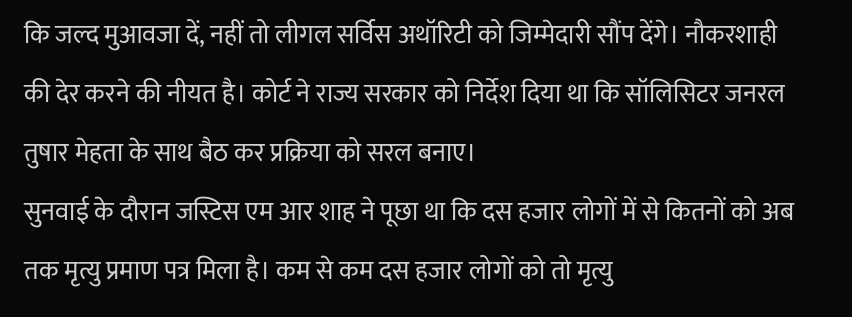कि जल्द मुआवजा दें, नहीं तो लीगल सर्विस अथॉरिटी को जिम्मेदारी सौंप देंगे। नौकरशाही की देर करने की नीयत है। कोर्ट ने राज्य सरकार को निर्देश दिया था कि सॉलिसिटर जनरल तुषार मेहता के साथ बैठ कर प्रक्रिया को सरल बनाए।
सुनवाई के दौरान जस्टिस एम आर शाह ने पूछा था कि दस हजार लोगों में से कितनों को अब तक मृत्यु प्रमाण पत्र मिला है। कम से कम दस हजार लोगों को तो मृत्यु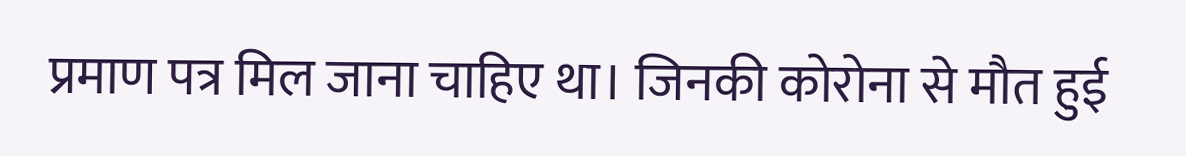प्रमाण पत्र मिल जाना चाहिए था। जिनकी कोरोना से मौत हुई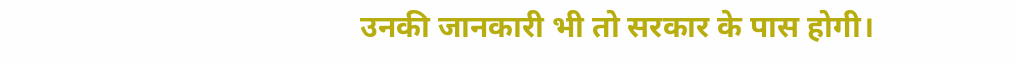उनकी जानकारी भी तो सरकार के पास होगी।